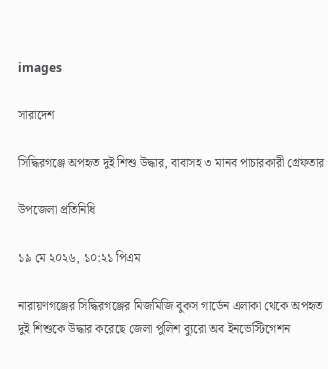images

সারাদেশ

সিদ্ধিরগঞ্জে অপহৃত দুই শিশু উদ্ধার, বাবাসহ ৩ মানব পাচারকারী গ্রেফতার

উপজেলা প্রতিনিধি

১৯ মে ২০২৬, ১০:২১ পিএম

নারায়ণগঞ্জের সিদ্ধিরগঞ্জের মিজমিজি বুকস গার্ডেন এলাকা থেকে অপহৃত দুই শিশুকে উদ্ধার করেছে জেলা পুলিশ ব্যুরো অব ইনভেস্টিগেশন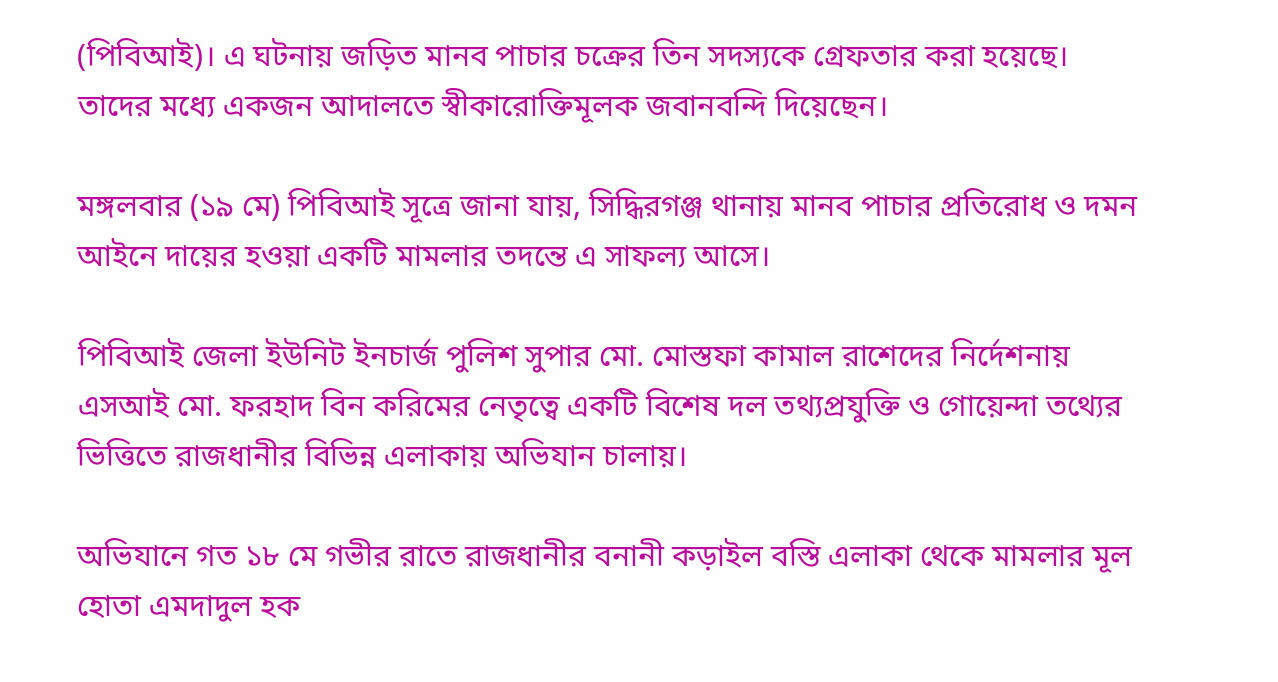(পিবিআই)। এ ঘটনায় জড়িত মানব পাচার চক্রের তিন সদস্যকে গ্রেফতার করা হয়েছে। তাদের মধ্যে একজন আদালতে স্বীকারোক্তিমূলক জবানবন্দি দিয়েছেন।

মঙ্গলবার (১৯ মে) পিবিআই সূত্রে জানা যায়, সিদ্ধিরগঞ্জ থানায় মানব পাচার প্রতিরোধ ও দমন আইনে দায়ের হওয়া একটি মামলার তদন্তে এ সাফল্য আসে।

পিবিআই জেলা ইউনিট ইনচার্জ পুলিশ সুপার মো. মোস্তফা কামাল রাশেদের নির্দেশনায় এসআই মো. ফরহাদ বিন করিমের নেতৃত্বে একটি বিশেষ দল তথ্যপ্রযুক্তি ও গোয়েন্দা তথ্যের ভিত্তিতে রাজধানীর বিভিন্ন এলাকায় অভিযান চালায়।

অভিযানে গত ১৮ মে গভীর রাতে রাজধানীর বনানী কড়াইল বস্তি এলাকা থেকে মামলার মূল হোতা এমদাদুল হক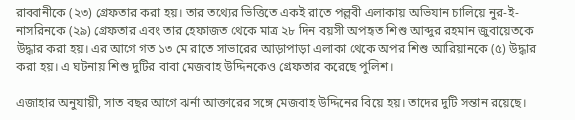রাব্বানীকে (২৩) গ্রেফতার করা হয়। তার তথ্যের ভিত্তিতে একই রাতে পল্লবী এলাকায় অভিযান চালিয়ে নুর-ই-নাসরিনকে (২৯) গ্রেফতার এবং তার হেফাজত থেকে মাত্র ২৮ দিন বয়সী অপহৃত শিশু আব্দুর রহমান জুবায়েতকে উদ্ধার করা হয়। এর আগে গত ১৩ মে রাতে সাভারের আড়াপাড়া এলাকা থেকে অপর শিশু আরিয়ানকে (৫) উদ্ধার করা হয়। এ ঘটনায় শিশু দুটির বাবা মেজবাহ উদ্দিনকেও গ্রেফতার করেছে পুলিশ।

এজাহার অনুযায়ী, সাত বছর আগে ঝর্না আক্তারের সঙ্গে মেজবাহ উদ্দিনের বিয়ে হয়। তাদের দুটি সন্তান রয়েছে।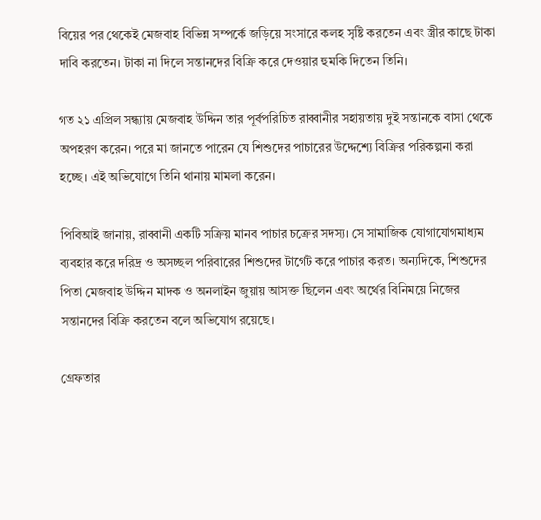বিয়ের পর থেকেই মেজবাহ বিভিন্ন সম্পর্কে জড়িয়ে সংসারে কলহ সৃষ্টি করতেন এবং স্ত্রীর কাছে টাকা দাবি করতেন। টাকা না দিলে সন্তানদের বিক্রি করে দেওয়ার হুমকি দিতেন তিনি।

গত ২১ এপ্রিল সন্ধ্যায় মেজবাহ উদ্দিন তার পূর্বপরিচিত রাব্বানীর সহায়তায় দুই সন্তানকে বাসা থেকে অপহরণ করেন। পরে মা জানতে পারেন যে শিশুদের পাচারের উদ্দেশ্যে বিক্রির পরিকল্পনা করা হচ্ছে। এই অভিযোগে তিনি থানায় মামলা করেন।

পিবিআই জানায়, রাব্বানী একটি সক্রিয় মানব পাচার চক্রের সদস্য। সে সামাজিক যোগাযোগমাধ্যম ব্যবহার করে দরিদ্র ও অসচ্ছল পরিবারের শিশুদের টার্গেট করে পাচার করত। অন্যদিকে, শিশুদের পিতা মেজবাহ উদ্দিন মাদক ও অনলাইন জুয়ায় আসক্ত ছিলেন এবং অর্থের বিনিময়ে নিজের সন্তানদের বিক্রি করতেন বলে অভিযোগ রয়েছে।

গ্রেফতার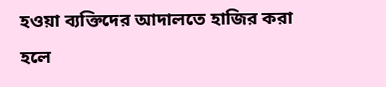হওয়া ব্যক্তিদের আদালতে হাজির করা হলে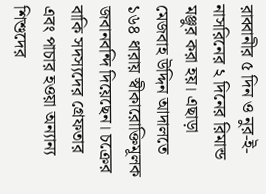রাব্বানীর ৫ দিন ও নুর-ই-নাসরিনের ২ দিনের রিমান্ড মঞ্জুর করা হয়। এছাড়া মেজবাহ উদ্দিন আদালতে ১৬৪ ধারায় স্বীকারোক্তিমূলক জবানবন্দি দিয়েছেন। চক্রের বাকি সদস্যদের গ্রেফতার এবং পাচার হওয়া অন্যান্য শিশুদের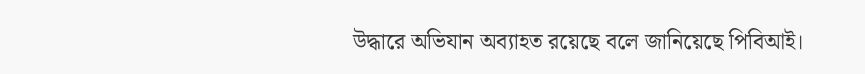উদ্ধারে অভিযান অব্যাহত রয়েছে বলে জানিয়েছে পিবিআই।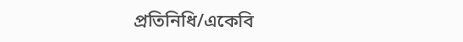প্রতিনিধি/একেবি